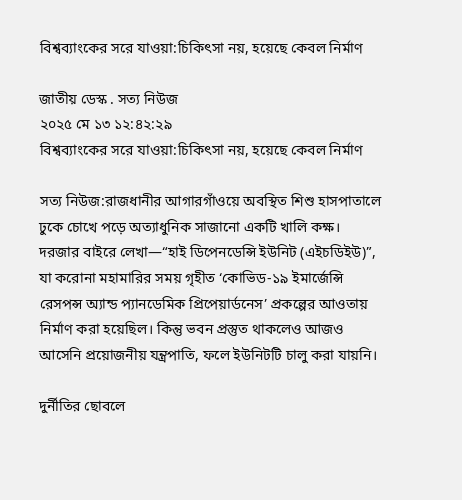বিশ্বব্যাংকের সরে যাওয়া:চিকিৎসা নয়, হয়েছে কেবল নির্মাণ

জাতীয় ডেস্ক . সত্য নিউজ
২০২৫ মে ১৩ ১২:৪২:২৯
বিশ্বব্যাংকের সরে যাওয়া:চিকিৎসা নয়, হয়েছে কেবল নির্মাণ

সত্য নিউজ:রাজধানীর আগারগাঁওয়ে অবস্থিত শিশু হাসপাতালে ঢুকে চোখে পড়ে অত্যাধুনিক সাজানো একটি খালি কক্ষ। দরজার বাইরে লেখা—“হাই ডিপেনডেন্সি ইউনিট (এইচডিইউ)”, যা করোনা মহামারির সময় গৃহীত ‘কোভিড-১৯ ইমার্জেন্সি রেসপন্স অ্যান্ড প্যানডেমিক প্রিপেয়ার্ডনেস’ প্রকল্পের আওতায় নির্মাণ করা হয়েছিল। কিন্তু ভবন প্রস্তুত থাকলেও আজও আসেনি প্রয়োজনীয় যন্ত্রপাতি, ফলে ইউনিটটি চালু করা যায়নি।

দুর্নীতির ছোবলে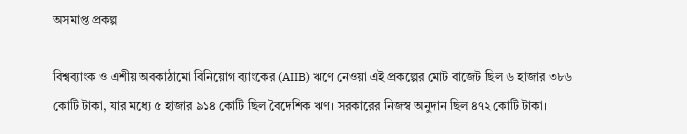অসমাপ্ত প্রকল্প

বিশ্বব্যাংক ও এশীয় অবকাঠামো বিনিয়োগ ব্যাংকের (AIIB) ঋণে নেওয়া এই প্রকল্পের মোট বাজেট ছিল ৬ হাজার ৩৮৬ কোটি টাকা, যার মধ্যে ৫ হাজার ৯১৪ কোটি ছিল বৈদেশিক ঋণ। সরকারের নিজস্ব অনুদান ছিল ৪৭২ কোটি টাকা।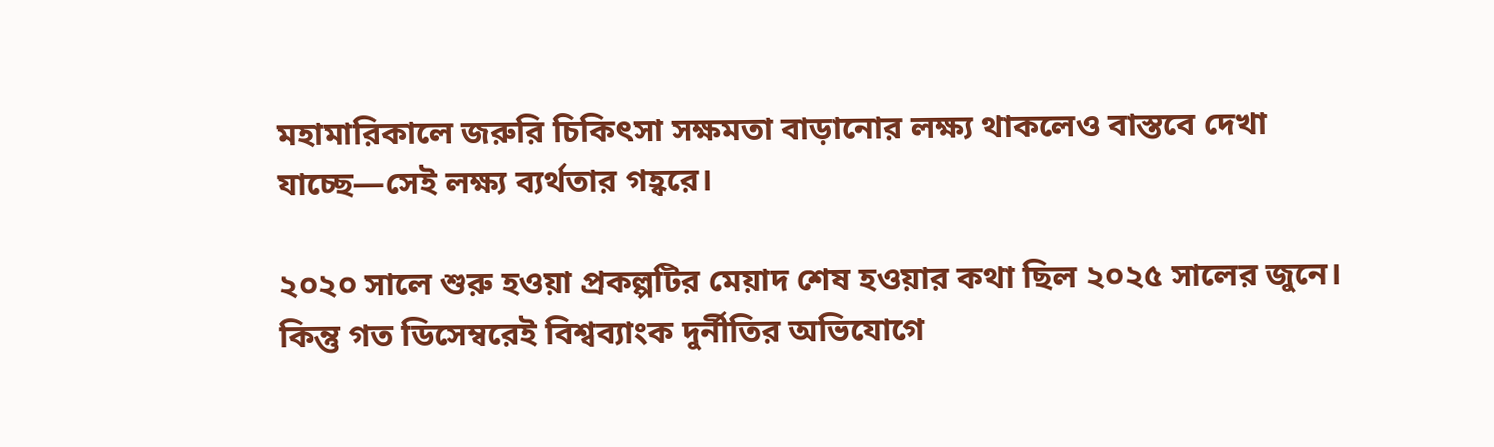মহামারিকালে জরুরি চিকিৎসা সক্ষমতা বাড়ানোর লক্ষ্য থাকলেও বাস্তবে দেখা যাচ্ছে—সেই লক্ষ্য ব্যর্থতার গহ্বরে।

২০২০ সালে শুরু হওয়া প্রকল্পটির মেয়াদ শেষ হওয়ার কথা ছিল ২০২৫ সালের জুনে। কিন্তু গত ডিসেম্বরেই বিশ্বব্যাংক দুর্নীতির অভিযোগে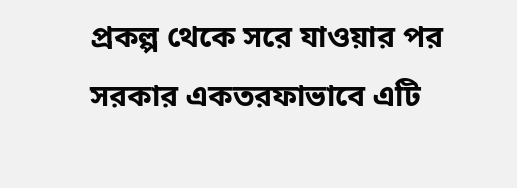প্রকল্প থেকে সরে যাওয়ার পর সরকার একতরফাভাবে এটি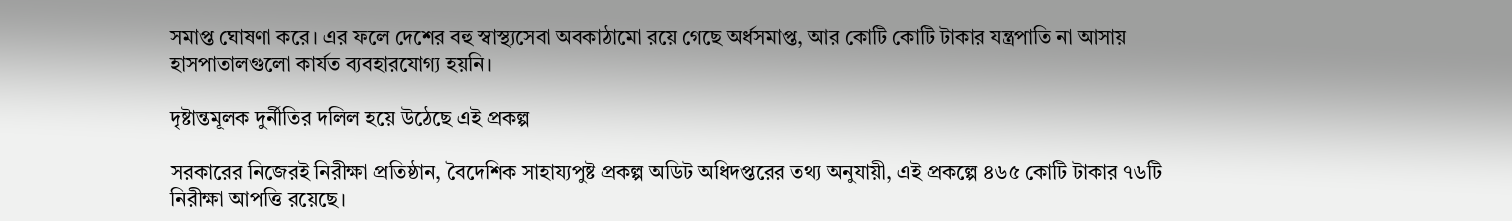সমাপ্ত ঘোষণা করে। এর ফলে দেশের বহু স্বাস্থ্যসেবা অবকাঠামো রয়ে গেছে অর্ধসমাপ্ত, আর কোটি কোটি টাকার যন্ত্রপাতি না আসায় হাসপাতালগুলো কার্যত ব্যবহারযোগ্য হয়নি।

দৃষ্টান্তমূলক দুর্নীতির দলিল হয়ে উঠেছে এই প্রকল্প

সরকারের নিজেরই নিরীক্ষা প্রতিষ্ঠান, বৈদেশিক সাহায্যপুষ্ট প্রকল্প অডিট অধিদপ্তরের তথ্য অনুযায়ী, এই প্রকল্পে ৪৬৫ কোটি টাকার ৭৬টি নিরীক্ষা আপত্তি রয়েছে।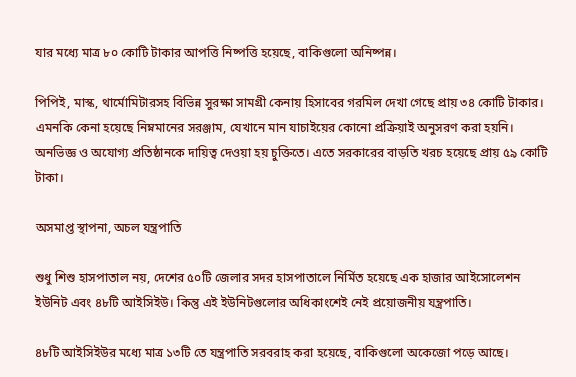যার মধ্যে মাত্র ৮০ কোটি টাকার আপত্তি নিষ্পত্তি হয়েছে, বাকিগুলো অনিষ্পন্ন।

পিপিই, মাস্ক, থার্মোমিটারসহ বিভিন্ন সুরক্ষা সামগ্রী কেনায় হিসাবের গরমিল দেখা গেছে প্রায় ৩৪ কোটি টাকার। এমনকি কেনা হয়েছে নিম্নমানের সরঞ্জাম, যেখানে মান যাচাইয়ের কোনো প্রক্রিয়াই অনুসরণ করা হয়নি। অনভিজ্ঞ ও অযোগ্য প্রতিষ্ঠানকে দায়িত্ব দেওয়া হয় চুক্তিতে। এতে সরকারের বাড়তি খরচ হয়েছে প্রায় ৫৯ কোটি টাকা।

অসমাপ্ত স্থাপনা, অচল যন্ত্রপাতি

শুধু শিশু হাসপাতাল নয়, দেশের ৫০টি জেলার সদর হাসপাতালে নির্মিত হয়েছে এক হাজার আইসোলেশন ইউনিট এবং ৪৮টি আইসিইউ। কিন্তু এই ইউনিটগুলোর অধিকাংশেই নেই প্রয়োজনীয় যন্ত্রপাতি।

৪৮টি আইসিইউর মধ্যে মাত্র ১৩টি তে যন্ত্রপাতি সরবরাহ করা হয়েছে, বাকিগুলো অকেজো পড়ে আছে।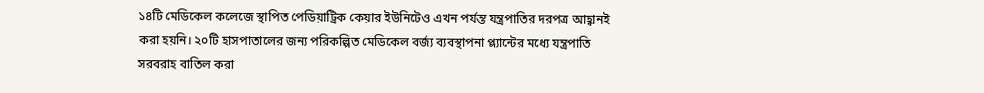১৪টি মেডিকেল কলেজে স্থাপিত পেডিয়াট্রিক কেয়ার ইউনিটেও এখন পর্যন্ত যন্ত্রপাতির দরপত্র আহ্বানই করা হয়নি। ২০টি হাসপাতালের জন্য পরিকল্পিত মেডিকেল বর্জ্য ব্যবস্থাপনা প্ল্যান্টের মধ্যে যন্ত্রপাতি সরবরাহ বাতিল করা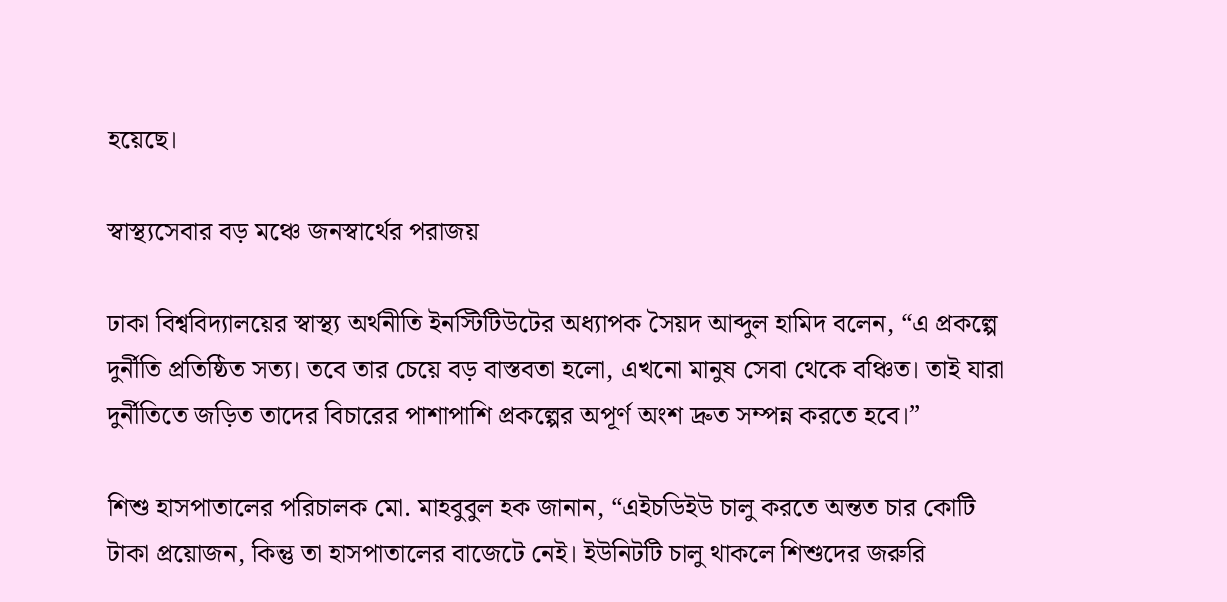হয়েছে।

স্বাস্থ্যসেবার বড় মঞ্চে জনস্বার্থের পরাজয়

ঢাকা বিশ্ববিদ্যালয়ের স্বাস্থ্য অর্থনীতি ইনস্টিটিউটের অধ্যাপক সৈয়দ আব্দুল হামিদ বলেন, “এ প্রকল্পে দুর্নীতি প্রতিষ্ঠিত সত্য। তবে তার চেয়ে বড় বাস্তবতা হলো, এখনো মানুষ সেবা থেকে বঞ্চিত। তাই যারা দুর্নীতিতে জড়িত তাদের বিচারের পাশাপাশি প্রকল্পের অপূর্ণ অংশ দ্রুত সম্পন্ন করতে হবে।”

শিশু হাসপাতালের পরিচালক মো. মাহবুবুল হক জানান, “এইচডিইউ চালু করতে অন্তত চার কোটি টাকা প্রয়োজন, কিন্তু তা হাসপাতালের বাজেটে নেই। ইউনিটটি চালু থাকলে শিশুদের জরুরি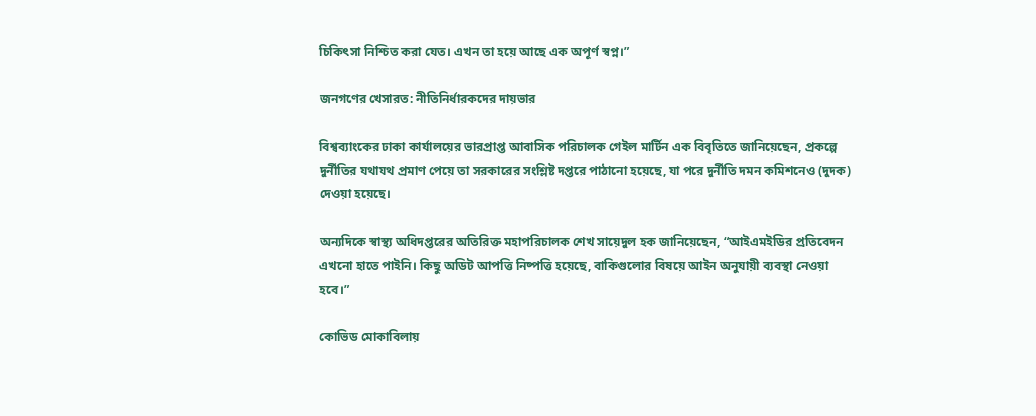চিকিৎসা নিশ্চিত করা যেত। এখন তা হয়ে আছে এক অপূর্ণ স্বপ্ন।”

জনগণের খেসারত: নীতিনির্ধারকদের দায়ভার

বিশ্বব্যাংকের ঢাকা কার্যালয়ের ভারপ্রাপ্ত আবাসিক পরিচালক গেইল মার্টিন এক বিবৃতিতে জানিয়েছেন, প্রকল্পে দুর্নীতির যথাযথ প্রমাণ পেয়ে তা সরকারের সংশ্লিষ্ট দপ্তরে পাঠানো হয়েছে, যা পরে দুর্নীতি দমন কমিশনেও (দুদক) দেওয়া হয়েছে।

অন্যদিকে স্বাস্থ্য অধিদপ্তরের অতিরিক্ত মহাপরিচালক শেখ সায়েদুল হক জানিয়েছেন, “আইএমইডির প্রতিবেদন এখনো হাতে পাইনি। কিছু অডিট আপত্তি নিষ্পত্তি হয়েছে, বাকিগুলোর বিষয়ে আইন অনুযায়ী ব্যবস্থা নেওয়া হবে।”

কোভিড মোকাবিলায়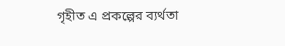গৃহীত এ প্রকল্পের ব্যর্থতা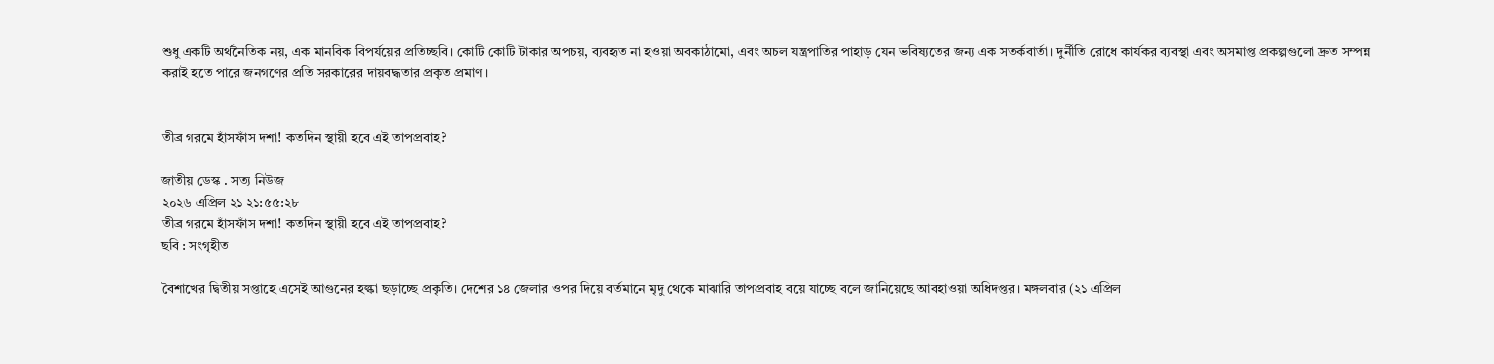শুধু একটি অর্থনৈতিক নয়, এক মানবিক বিপর্যয়ের প্রতিচ্ছবি। কোটি কোটি টাকার অপচয়, ব্যবহৃত না হওয়া অবকাঠামো, এবং অচল যন্ত্রপাতির পাহাড় যেন ভবিষ্যতের জন্য এক সতর্কবার্তা। দুর্নীতি রোধে কার্যকর ব্যবস্থা এবং অসমাপ্ত প্রকল্পগুলো দ্রুত সম্পন্ন করাই হতে পারে জনগণের প্রতি সরকারের দায়বদ্ধতার প্রকৃত প্রমাণ।


তীব্র গরমে হাঁসফাঁস দশা! কতদিন স্থায়ী হবে এই তাপপ্রবাহ?

জাতীয় ডেস্ক . সত্য নিউজ
২০২৬ এপ্রিল ২১ ২১:৫৫:২৮
তীব্র গরমে হাঁসফাঁস দশা! কতদিন স্থায়ী হবে এই তাপপ্রবাহ?
ছবি : সংগৃহীত

বৈশাখের দ্বিতীয় সপ্তাহে এসেই আগুনের হল্কা ছড়াচ্ছে প্রকৃতি। দেশের ১৪ জেলার ওপর দিয়ে বর্তমানে মৃদু থেকে মাঝারি তাপপ্রবাহ বয়ে যাচ্ছে বলে জানিয়েছে আবহাওয়া অধিদপ্তর। মঙ্গলবার (২১ এপ্রিল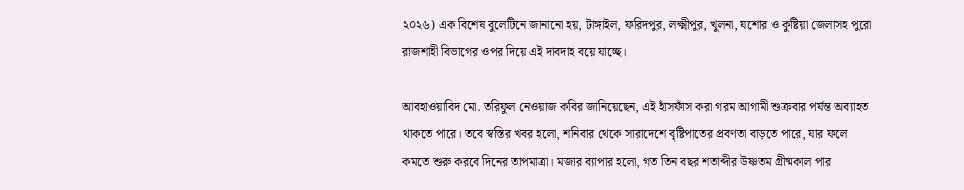২০২৬) এক বিশেষ বুলেটিনে জানানো হয়, টাঙ্গাইল, ফরিদপুর, লক্ষ্মীপুর, খুলনা, যশোর ও কুষ্টিয়া জেলাসহ পুরো রাজশাহী বিভাগের ওপর দিয়ে এই দাবদাহ বয়ে যাচ্ছে।

আবহাওয়াবিদ মো. তরিফুল নেওয়াজ কবির জানিয়েছেন, এই হাঁসফাঁস করা গরম আগামী শুক্রবার পর্যন্ত অব্যাহত থাকতে পারে। তবে স্বস্তির খবর হলো, শনিবার থেকে সারাদেশে বৃষ্টিপাতের প্রবণতা বাড়তে পারে, যার ফলে কমতে শুরু করবে দিনের তাপমাত্রা। মজার ব্যাপার হলো, গত তিন বছর শতাব্দীর উষ্ণতম গ্রীষ্মকাল পার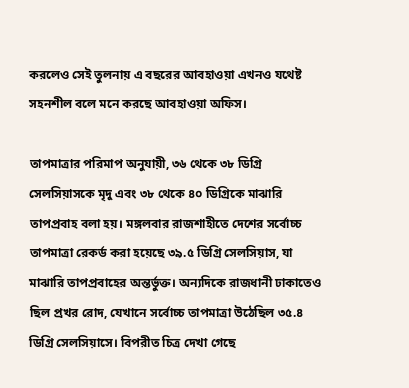করলেও সেই তুলনায় এ বছরের আবহাওয়া এখনও যথেষ্ট সহনশীল বলে মনে করছে আবহাওয়া অফিস।

তাপমাত্রার পরিমাপ অনুযায়ী, ৩৬ থেকে ৩৮ ডিগ্রি সেলসিয়াসকে মৃদু এবং ৩৮ থেকে ৪০ ডিগ্রিকে মাঝারি তাপপ্রবাহ বলা হয়। মঙ্গলবার রাজশাহীতে দেশের সর্বোচ্চ তাপমাত্রা রেকর্ড করা হয়েছে ৩৯.৫ ডিগ্রি সেলসিয়াস, যা মাঝারি তাপপ্রবাহের অন্তর্ভুক্ত। অন্যদিকে রাজধানী ঢাকাতেও ছিল প্রখর রোদ, যেখানে সর্বোচ্চ তাপমাত্রা উঠেছিল ৩৫.৪ ডিগ্রি সেলসিয়াসে। বিপরীত চিত্র দেখা গেছে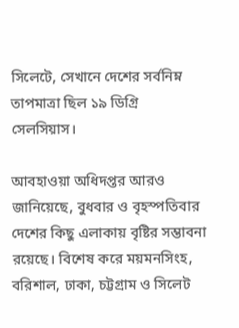সিলেটে, সেখানে দেশের সর্বনিম্ন তাপমাত্রা ছিল ১৯ ডিগ্রি সেলসিয়াস।

আবহাওয়া অধিদপ্তর আরও জানিয়েছে, বুধবার ও বৃহস্পতিবার দেশের কিছু এলাকায় বৃষ্টির সম্ভাবনা রয়েছে। বিশেষ করে ময়মনসিংহ, বরিশাল, ঢাকা, চট্টগ্রাম ও সিলেট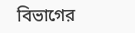বিভাগের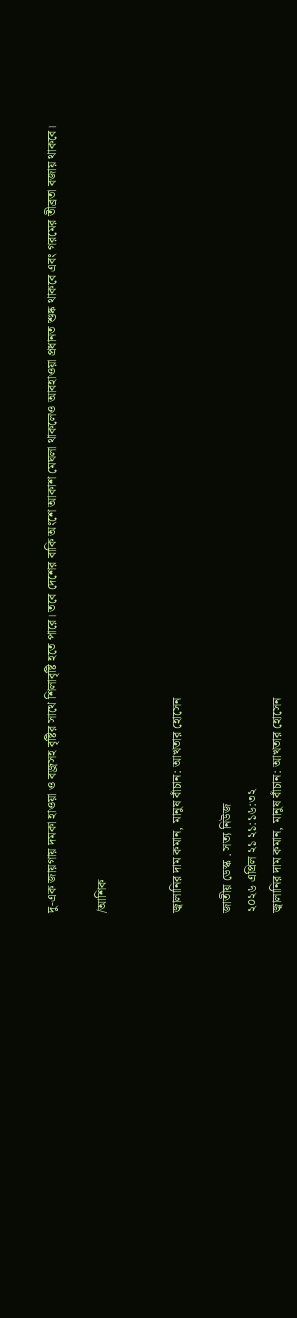দু-এক জায়গায় দমকা হাওয়া ও বজ্রসহ বৃষ্টির সাথে শিলাবৃষ্টি হতে পারে। তবে দেশের বাকি অংশে আকাশ মেঘলা থাকলেও আবহাওয়া প্রধানত শুষ্ক থাকবে এবং গরমের তীব্রতা বজায় থাকবে।

/আশিক


জ্বালানির দাম কমান, মানুষ বাঁচান: আখতার হোসেন

জাতীয় ডেস্ক . সত্য নিউজ
২০২৬ এপ্রিল ২১ ২১:১৬:৩২
জ্বালানির দাম কমান, মানুষ বাঁচান: আখতার হোসেন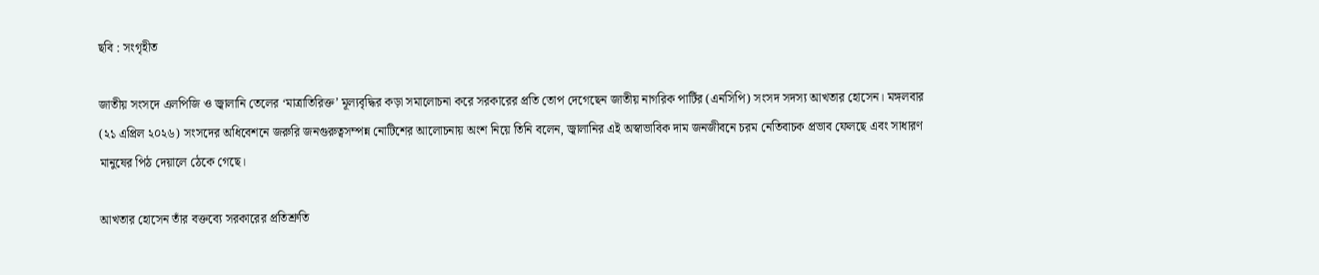ছবি : সংগৃহীত

জাতীয় সংসদে এলপিজি ও জ্বালানি তেলের ‘মাত্রাতিরিক্ত’ মূল্যবৃদ্ধির কড়া সমালোচনা করে সরকারের প্রতি তোপ দেগেছেন জাতীয় নাগরিক পার্টির (এনসিপি) সংসদ সদস্য আখতার হোসেন। মঙ্গলবার (২১ এপ্রিল ২০২৬) সংসদের অধিবেশনে জরুরি জনগুরুত্বসম্পন্ন নোটিশের আলোচনায় অংশ নিয়ে তিনি বলেন, জ্বালানির এই অস্বাভাবিক দাম জনজীবনে চরম নেতিবাচক প্রভাব ফেলছে এবং সাধারণ মানুষের পিঠ দেয়ালে ঠেকে গেছে।

আখতার হোসেন তাঁর বক্তব্যে সরকারের প্রতিশ্রুতি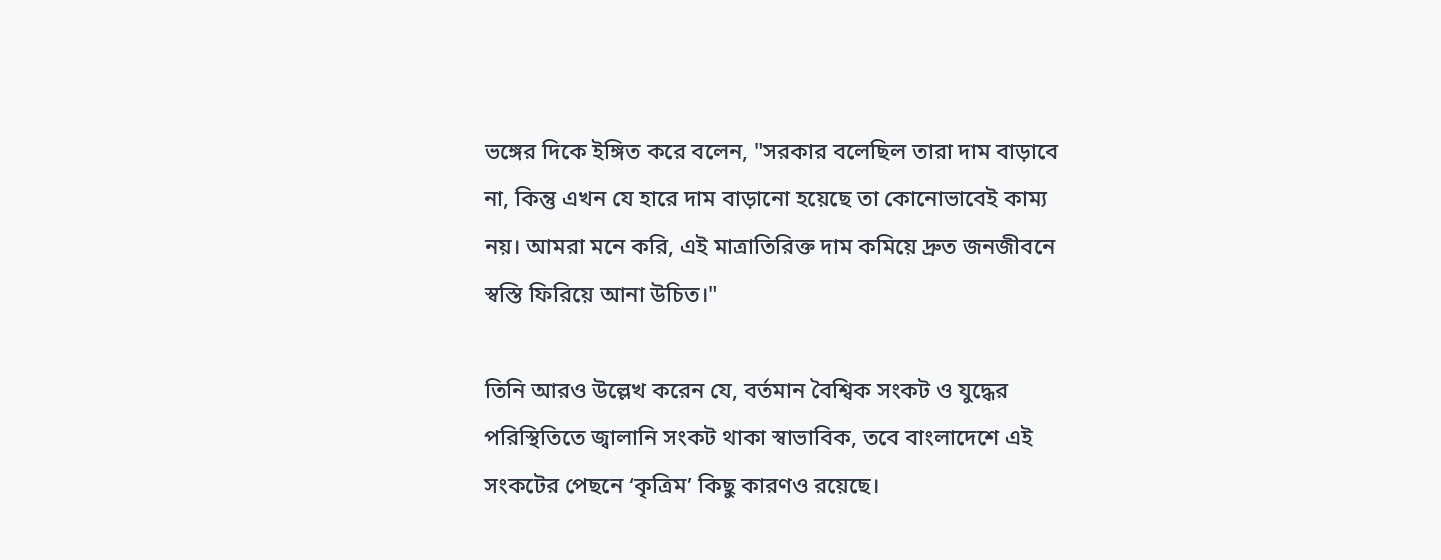ভঙ্গের দিকে ইঙ্গিত করে বলেন, "সরকার বলেছিল তারা দাম বাড়াবে না, কিন্তু এখন যে হারে দাম বাড়ানো হয়েছে তা কোনোভাবেই কাম্য নয়। আমরা মনে করি, এই মাত্রাতিরিক্ত দাম কমিয়ে দ্রুত জনজীবনে স্বস্তি ফিরিয়ে আনা উচিত।"

তিনি আরও উল্লেখ করেন যে, বর্তমান বৈশ্বিক সংকট ও যুদ্ধের পরিস্থিতিতে জ্বালানি সংকট থাকা স্বাভাবিক, তবে বাংলাদেশে এই সংকটের পেছনে ‘কৃত্রিম’ কিছু কারণও রয়েছে।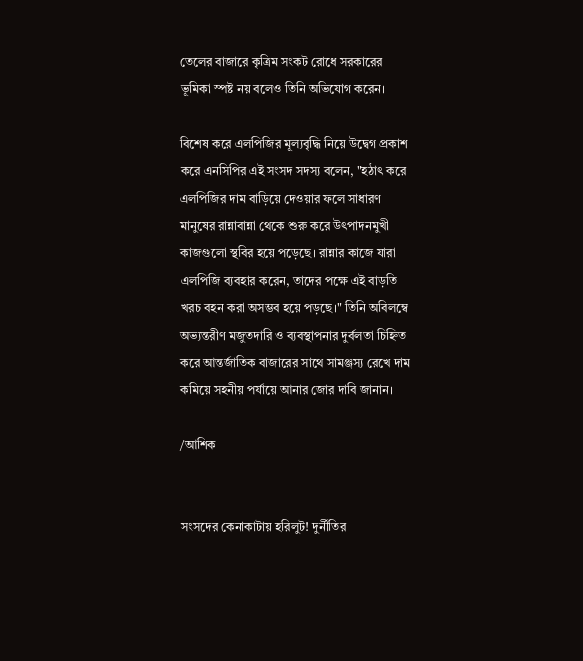তেলের বাজারে কৃত্রিম সংকট রোধে সরকারের ভূমিকা স্পষ্ট নয় বলেও তিনি অভিযোগ করেন।

বিশেষ করে এলপিজির মূল্যবৃদ্ধি নিয়ে উদ্বেগ প্রকাশ করে এনসিপির এই সংসদ সদস্য বলেন, "হঠাৎ করে এলপিজির দাম বাড়িয়ে দেওয়ার ফলে সাধারণ মানুষের রান্নাবান্না থেকে শুরু করে উৎপাদনমুখী কাজগুলো স্থবির হয়ে পড়েছে। রান্নার কাজে যারা এলপিজি ব্যবহার করেন, তাদের পক্ষে এই বাড়তি খরচ বহন করা অসম্ভব হয়ে পড়ছে।" তিনি অবিলম্বে অভ্যন্তরীণ মজুতদারি ও ব্যবস্থাপনার দুর্বলতা চিহ্নিত করে আন্তর্জাতিক বাজারের সাথে সামঞ্জস্য রেখে দাম কমিয়ে সহনীয় পর্যায়ে আনার জোর দাবি জানান।

/আশিক


সংসদের কেনাকাটায় হরিলুট! দুর্নীতির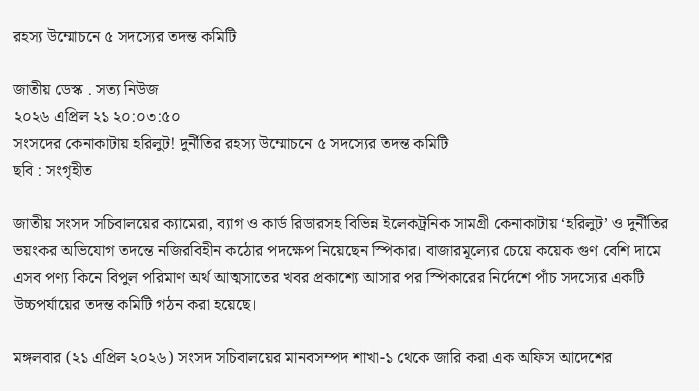রহস্য উম্মোচনে ৫ সদস্যের তদন্ত কমিটি

জাতীয় ডেস্ক . সত্য নিউজ
২০২৬ এপ্রিল ২১ ২০:০৩:৫০
সংসদের কেনাকাটায় হরিলুট! দুর্নীতির রহস্য উম্মোচনে ৫ সদস্যের তদন্ত কমিটি
ছবি : সংগৃহীত

জাতীয় সংসদ সচিবালয়ের ক্যামেরা, ব্যাগ ও কার্ড রিডারসহ বিভিন্ন ইলেকট্রনিক সামগ্রী কেনাকাটায় ‘হরিলুট’ ও দুর্নীতির ভয়ংকর অভিযোগ তদন্তে নজিরবিহীন কঠোর পদক্ষেপ নিয়েছেন স্পিকার। বাজারমূল্যের চেয়ে কয়েক গুণ বেশি দামে এসব পণ্য কিনে বিপুল পরিমাণ অর্থ আত্মসাতের খবর প্রকাশ্যে আসার পর স্পিকারের নির্দেশে পাঁচ সদস্যের একটি উচ্চপর্যায়ের তদন্ত কমিটি গঠন করা হয়েছে।

মঙ্গলবার (২১ এপ্রিল ২০২৬) সংসদ সচিবালয়ের মানবসম্পদ শাখা-১ থেকে জারি করা এক অফিস আদেশের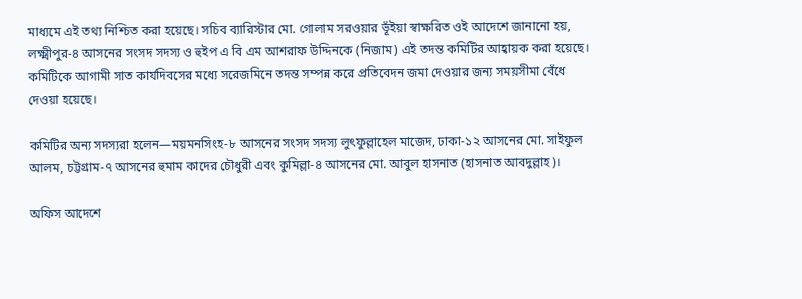মাধ্যমে এই তথ্য নিশ্চিত করা হয়েছে। সচিব ব্যারিস্টার মো. গোলাম সরওয়ার ভূঁইয়া স্বাক্ষরিত ওই আদেশে জানানো হয়, লক্ষ্মীপুর-৪ আসনের সংসদ সদস্য ও হুইপ এ বি এম আশরাফ উদ্দিনকে (নিজাম) এই তদন্ত কমিটির আহ্বায়ক করা হয়েছে। কমিটিকে আগামী সাত কার্যদিবসের মধ্যে সরেজমিনে তদন্ত সম্পন্ন করে প্রতিবেদন জমা দেওয়ার জন্য সময়সীমা বেঁধে দেওয়া হয়েছে।

কমিটির অন্য সদস্যরা হলেন—ময়মনসিংহ-৮ আসনের সংসদ সদস্য লুৎফুল্লাহেল মাজেদ, ঢাকা-১২ আসনের মো. সাইফুল আলম, চট্টগ্রাম-৭ আসনের হুমাম কাদের চৌধুরী এবং কুমিল্লা-৪ আসনের মো. আবুল হাসনাত (হাসনাত আবদুল্লাহ)।

অফিস আদেশে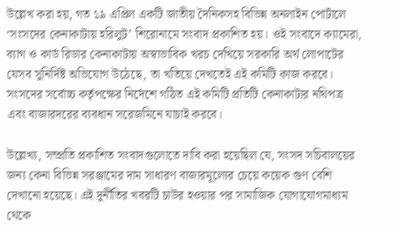উল্লেখ করা হয়, গত ১৯ এপ্রিল একটি জাতীয় দৈনিকসহ বিভিন্ন অনলাইন পোর্টালে ‘সংসদের কেনাকাটায় হরিলুট’ শিরোনামে সংবাদ প্রকাশিত হয়। ওই সংবাদে ক্যামেরা, ব্যাগ ও কার্ড রিডার কেনাকাটায় অস্বাভাবিক খরচ দেখিয়ে সরকারি অর্থ লোপাটের যেসব সুনির্দিষ্ট অভিযোগ উঠেছে, তা খতিয়ে দেখতেই এই কমিটি কাজ করবে। সংসদের সর্বোচ্চ কর্তৃপক্ষের নির্দেশে গঠিত এই কমিটি প্রতিটি কেনাকাটার নথিপত্র এবং বাজারদরের ব্যবধান সরেজমিনে যাচাই করবে।

উল্লেখ্য, সম্প্রতি প্রকাশিত সংবাদগুলোতে দাবি করা হয়েছিল যে, সংসদ সচিবালয়ের জন্য কেনা বিভিন্ন সরঞ্জামের দাম সাধারণ বাজারমূল্যের চেয়ে কয়েক গুণ বেশি দেখানো হয়েছে। এই দুর্নীতির খবরটি চাউর হওয়ার পর সামাজিক যোগাযোগমাধ্যম থেকে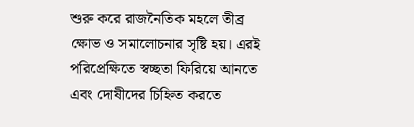শুরু করে রাজনৈতিক মহলে তীব্র ক্ষোভ ও সমালোচনার সৃষ্টি হয়। এরই পরিপ্রেক্ষিতে স্বচ্ছতা ফিরিয়ে আনতে এবং দোষীদের চিহ্নিত করতে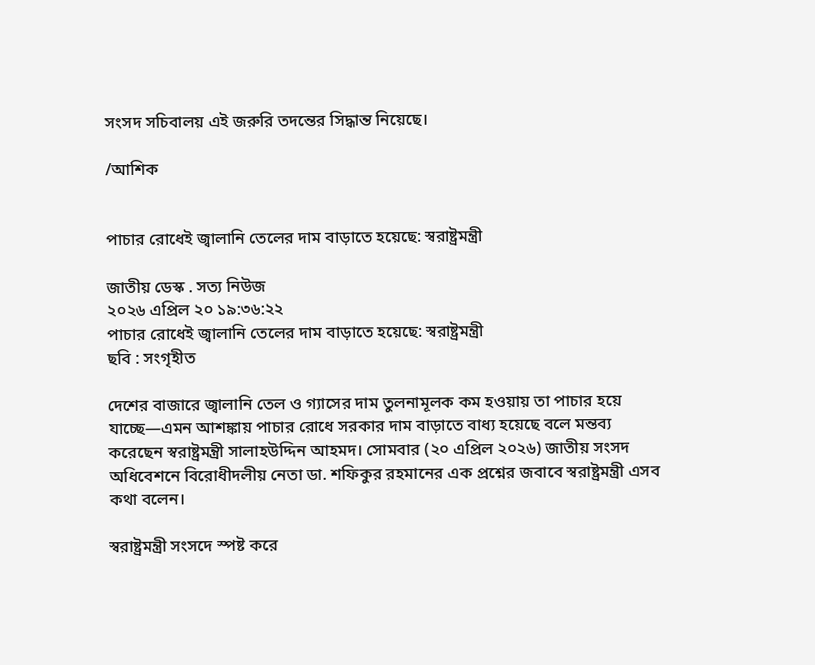সংসদ সচিবালয় এই জরুরি তদন্তের সিদ্ধান্ত নিয়েছে।

/আশিক


পাচার রোধেই জ্বালানি তেলের দাম বাড়াতে হয়েছে: স্বরাষ্ট্রমন্ত্রী

জাতীয় ডেস্ক . সত্য নিউজ
২০২৬ এপ্রিল ২০ ১৯:৩৬:২২
পাচার রোধেই জ্বালানি তেলের দাম বাড়াতে হয়েছে: স্বরাষ্ট্রমন্ত্রী
ছবি : সংগৃহীত

দেশের বাজারে জ্বালানি তেল ও গ্যাসের দাম তুলনামূলক কম হওয়ায় তা পাচার হয়ে যাচ্ছে—এমন আশঙ্কায় পাচার রোধে সরকার দাম বাড়াতে বাধ্য হয়েছে বলে মন্তব্য করেছেন স্বরাষ্ট্রমন্ত্রী সালাহউদ্দিন আহমদ। সোমবার (২০ এপ্রিল ২০২৬) জাতীয় সংসদ অধিবেশনে বিরোধীদলীয় নেতা ডা. শফিকুর রহমানের এক প্রশ্নের জবাবে স্বরাষ্ট্রমন্ত্রী এসব কথা বলেন।

স্বরাষ্ট্রমন্ত্রী সংসদে স্পষ্ট করে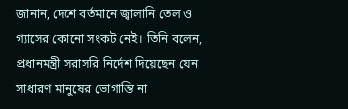জানান, দেশে বর্তমানে জ্বালানি তেল ও গ্যাসের কোনো সংকট নেই। তিনি বলেন, প্রধানমন্ত্রী সরাসরি নির্দেশ দিয়েছেন যেন সাধারণ মানুষের ভোগান্তি না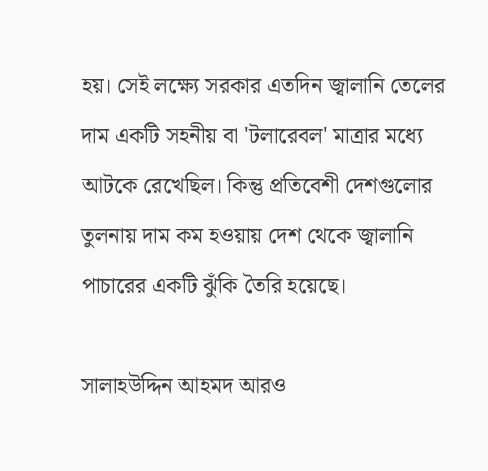হয়। সেই লক্ষ্যে সরকার এতদিন জ্বালানি তেলের দাম একটি সহনীয় বা 'টলারেবল' মাত্রার মধ্যে আটকে রেখেছিল। কিন্তু প্রতিবেশী দেশগুলোর তুলনায় দাম কম হওয়ায় দেশ থেকে জ্বালানি পাচারের একটি ঝুঁকি তৈরি হয়েছে।

সালাহউদ্দিন আহমদ আরও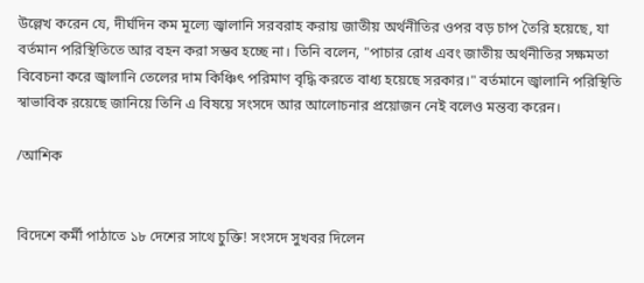উল্লেখ করেন যে, দীর্ঘদিন কম মূল্যে জ্বালানি সরবরাহ করায় জাতীয় অর্থনীতির ওপর বড় চাপ তৈরি হয়েছে, যা বর্তমান পরিস্থিতিতে আর বহন করা সম্ভব হচ্ছে না। তিনি বলেন, "পাচার রোধ এবং জাতীয় অর্থনীতির সক্ষমতা বিবেচনা করে জ্বালানি তেলের দাম কিঞ্চিৎ পরিমাণ বৃদ্ধি করতে বাধ্য হয়েছে সরকার।" বর্তমানে জ্বালানি পরিস্থিতি স্বাভাবিক রয়েছে জানিয়ে তিনি এ বিষয়ে সংসদে আর আলোচনার প্রয়োজন নেই বলেও মন্তব্য করেন।

/আশিক


বিদেশে কর্মী পাঠাতে ১৮ দেশের সাথে চুক্তি! সংসদে সুখবর দিলেন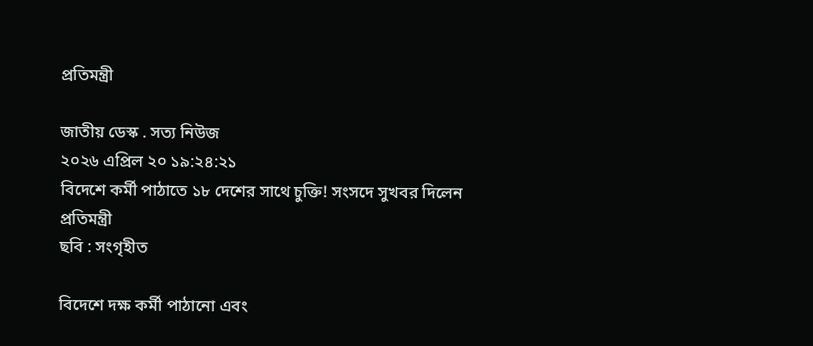প্রতিমন্ত্রী

জাতীয় ডেস্ক . সত্য নিউজ
২০২৬ এপ্রিল ২০ ১৯:২৪:২১
বিদেশে কর্মী পাঠাতে ১৮ দেশের সাথে চুক্তি! সংসদে সুখবর দিলেন প্রতিমন্ত্রী
ছবি : সংগৃহীত

বিদেশে দক্ষ কর্মী পাঠানো এবং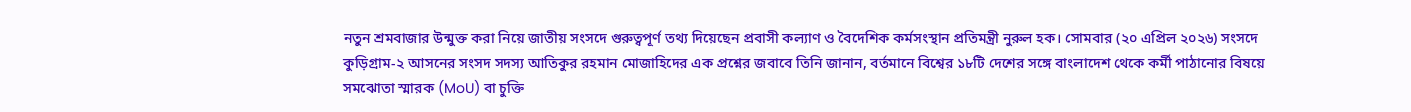নতুন শ্রমবাজার উন্মুক্ত করা নিয়ে জাতীয় সংসদে গুরুত্বপূর্ণ তথ্য দিয়েছেন প্রবাসী কল্যাণ ও বৈদেশিক কর্মসংস্থান প্রতিমন্ত্রী নুরুল হক। সোমবার (২০ এপ্রিল ২০২৬) সংসদে কুড়িগ্রাম-২ আসনের সংসদ সদস্য আতিকুর রহমান মোজাহিদের এক প্রশ্নের জবাবে তিনি জানান, বর্তমানে বিশ্বের ১৮টি দেশের সঙ্গে বাংলাদেশ থেকে কর্মী পাঠানোর বিষয়ে সমঝোতা স্মারক (MoU) বা চুক্তি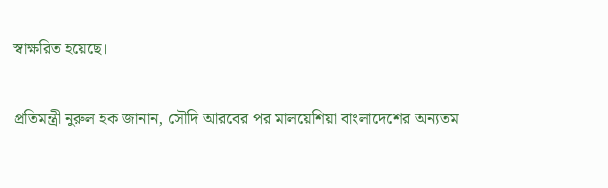স্বাক্ষরিত হয়েছে।

প্রতিমন্ত্রী নুরুল হক জানান, সৌদি আরবের পর মালয়েশিয়া বাংলাদেশের অন্যতম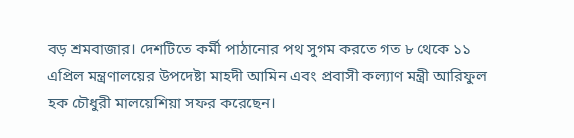বড় শ্রমবাজার। দেশটিতে কর্মী পাঠানোর পথ সুগম করতে গত ৮ থেকে ১১ এপ্রিল মন্ত্রণালয়ের উপদেষ্টা মাহদী আমিন এবং প্রবাসী কল্যাণ মন্ত্রী আরিফুল হক চৌধুরী মালয়েশিয়া সফর করেছেন।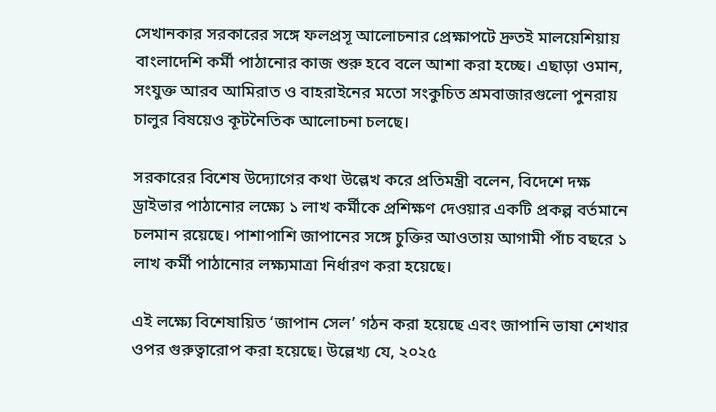সেখানকার সরকারের সঙ্গে ফলপ্রসূ আলোচনার প্রেক্ষাপটে দ্রুতই মালয়েশিয়ায় বাংলাদেশি কর্মী পাঠানোর কাজ শুরু হবে বলে আশা করা হচ্ছে। এছাড়া ওমান, সংযুক্ত আরব আমিরাত ও বাহরাইনের মতো সংকুচিত শ্রমবাজারগুলো পুনরায় চালুর বিষয়েও কূটনৈতিক আলোচনা চলছে।

সরকারের বিশেষ উদ্যোগের কথা উল্লেখ করে প্রতিমন্ত্রী বলেন, বিদেশে দক্ষ ড্রাইভার পাঠানোর লক্ষ্যে ১ লাখ কর্মীকে প্রশিক্ষণ দেওয়ার একটি প্রকল্প বর্তমানে চলমান রয়েছে। পাশাপাশি জাপানের সঙ্গে চুক্তির আওতায় আগামী পাঁচ বছরে ১ লাখ কর্মী পাঠানোর লক্ষ্যমাত্রা নির্ধারণ করা হয়েছে।

এই লক্ষ্যে বিশেষায়িত ‘জাপান সেল’ গঠন করা হয়েছে এবং জাপানি ভাষা শেখার ওপর গুরুত্বারোপ করা হয়েছে। উল্লেখ্য যে, ২০২৫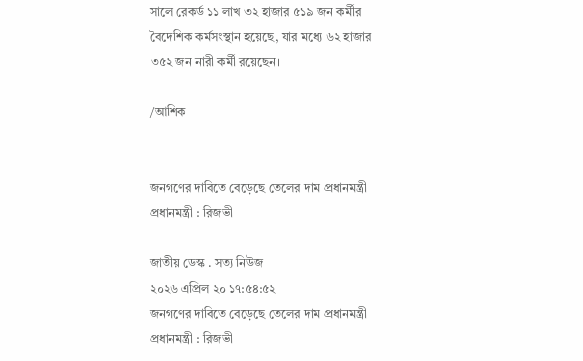সালে রেকর্ড ১১ লাখ ৩২ হাজার ৫১৯ জন কর্মীর বৈদেশিক কর্মসংস্থান হয়েছে, যার মধ্যে ৬২ হাজার ৩৫২ জন নারী কর্মী রয়েছেন।

/আশিক


জনগণের দাবিতে বেড়েছে তেলের দাম প্রধানমন্ত্রী প্রধানমন্ত্রী : রিজভী

জাতীয় ডেস্ক . সত্য নিউজ
২০২৬ এপ্রিল ২০ ১৭:৫৪:৫২
জনগণের দাবিতে বেড়েছে তেলের দাম প্রধানমন্ত্রী প্রধানমন্ত্রী : রিজভী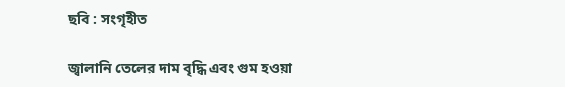ছবি : সংগৃহীত

জ্বালানি তেলের দাম বৃদ্ধি এবং গুম হওয়া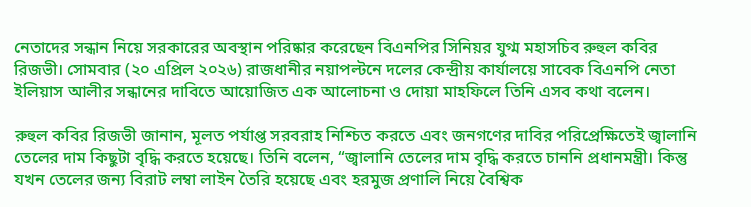নেতাদের সন্ধান নিয়ে সরকারের অবস্থান পরিষ্কার করেছেন বিএনপির সিনিয়র যুগ্ম মহাসচিব রুহুল কবির রিজভী। সোমবার (২০ এপ্রিল ২০২৬) রাজধানীর নয়াপল্টনে দলের কেন্দ্রীয় কার্যালয়ে সাবেক বিএনপি নেতা ইলিয়াস আলীর সন্ধানের দাবিতে আয়োজিত এক আলোচনা ও দোয়া মাহফিলে তিনি এসব কথা বলেন।

রুহুল কবির রিজভী জানান, মূলত পর্যাপ্ত সরবরাহ নিশ্চিত করতে এবং জনগণের দাবির পরিপ্রেক্ষিতেই জ্বালানি তেলের দাম কিছুটা বৃদ্ধি করতে হয়েছে। তিনি বলেন, “জ্বালানি তেলের দাম বৃদ্ধি করতে চাননি প্রধানমন্ত্রী। কিন্তু যখন তেলের জন্য বিরাট লম্বা লাইন তৈরি হয়েছে এবং হরমুজ প্রণালি নিয়ে বৈশ্বিক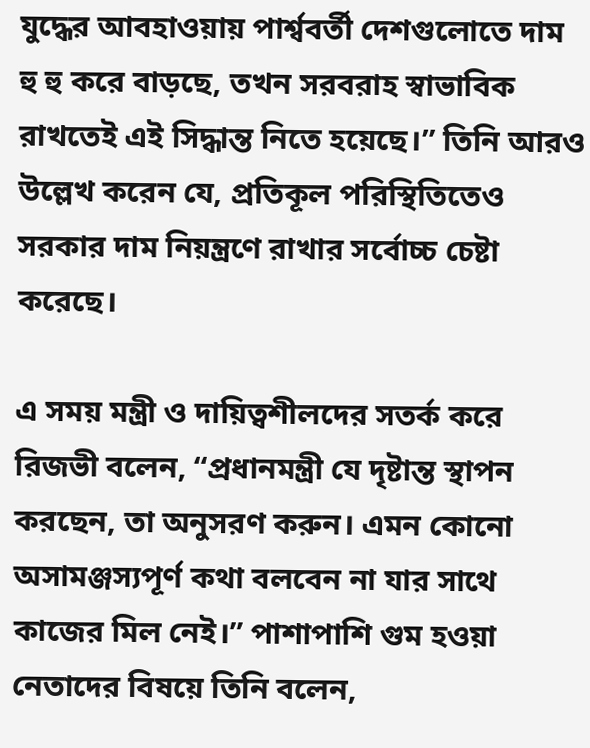যুদ্ধের আবহাওয়ায় পার্শ্ববর্তী দেশগুলোতে দাম হু হু করে বাড়ছে, তখন সরবরাহ স্বাভাবিক রাখতেই এই সিদ্ধান্ত নিতে হয়েছে।” তিনি আরও উল্লেখ করেন যে, প্রতিকূল পরিস্থিতিতেও সরকার দাম নিয়ন্ত্রণে রাখার সর্বোচ্চ চেষ্টা করেছে।

এ সময় মন্ত্রী ও দায়িত্বশীলদের সতর্ক করে রিজভী বলেন, “প্রধানমন্ত্রী যে দৃষ্টান্ত স্থাপন করছেন, তা অনুসরণ করুন। এমন কোনো অসামঞ্জস্যপূর্ণ কথা বলবেন না যার সাথে কাজের মিল নেই।” পাশাপাশি গুম হওয়া নেতাদের বিষয়ে তিনি বলেন,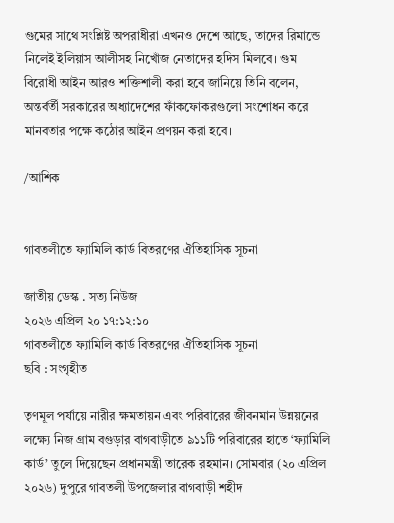গুমের সাথে সংশ্লিষ্ট অপরাধীরা এখনও দেশে আছে, তাদের রিমান্ডে নিলেই ইলিয়াস আলীসহ নিখোঁজ নেতাদের হদিস মিলবে। গুম বিরোধী আইন আরও শক্তিশালী করা হবে জানিয়ে তিনি বলেন, অন্তর্বর্তী সরকারের অধ্যাদেশের ফাঁকফোকরগুলো সংশোধন করে মানবতার পক্ষে কঠোর আইন প্রণয়ন করা হবে।

/আশিক


গাবতলীতে ফ্যামিলি কার্ড বিতরণের ঐতিহাসিক সূচনা

জাতীয় ডেস্ক . সত্য নিউজ
২০২৬ এপ্রিল ২০ ১৭:১২:১০
গাবতলীতে ফ্যামিলি কার্ড বিতরণের ঐতিহাসিক সূচনা
ছবি : সংগৃহীত

তৃণমূল পর্যায়ে নারীর ক্ষমতায়ন এবং পরিবারের জীবনমান উন্নয়নের লক্ষ্যে নিজ গ্রাম বগুড়ার বাগবাড়ীতে ৯১১টি পরিবারের হাতে ‘ফ্যামিলি কার্ড’ তুলে দিয়েছেন প্রধানমন্ত্রী তারেক রহমান। সোমবার (২০ এপ্রিল ২০২৬) দুপুরে গাবতলী উপজেলার বাগবাড়ী শহীদ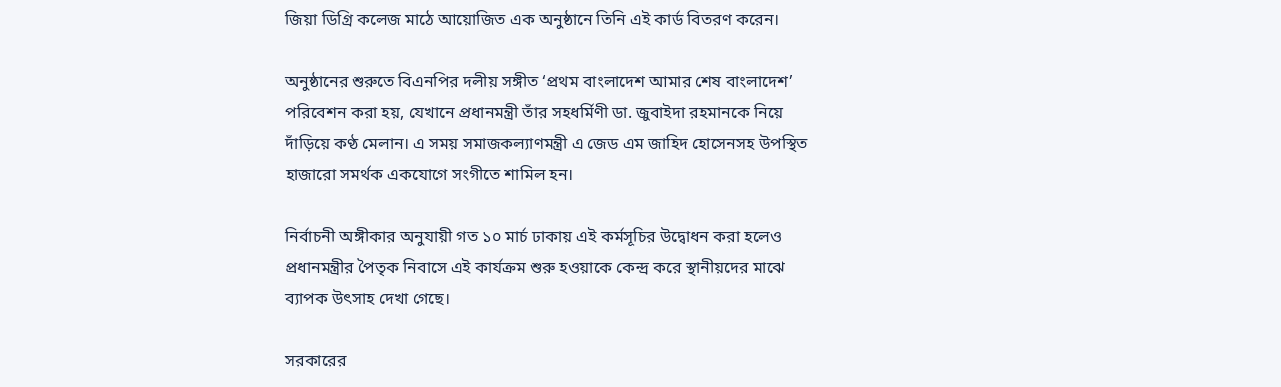জিয়া ডিগ্রি কলেজ মাঠে আয়োজিত এক অনুষ্ঠানে তিনি এই কার্ড বিতরণ করেন।

অনুষ্ঠানের শুরুতে বিএনপির দলীয় সঙ্গীত ‘প্রথম বাংলাদেশ আমার শেষ বাংলাদেশ’ পরিবেশন করা হয়, যেখানে প্রধানমন্ত্রী তাঁর সহধর্মিণী ডা. জুবাইদা রহমানকে নিয়ে দাঁড়িয়ে কণ্ঠ মেলান। এ সময় সমাজকল্যাণমন্ত্রী এ জেড এম জাহিদ হোসেনসহ উপস্থিত হাজারো সমর্থক একযোগে সংগীতে শামিল হন।

নির্বাচনী অঙ্গীকার অনুযায়ী গত ১০ মার্চ ঢাকায় এই কর্মসূচির উদ্বোধন করা হলেও প্রধানমন্ত্রীর পৈতৃক নিবাসে এই কার্যক্রম শুরু হওয়াকে কেন্দ্র করে স্থানীয়দের মাঝে ব্যাপক উৎসাহ দেখা গেছে।

সরকারের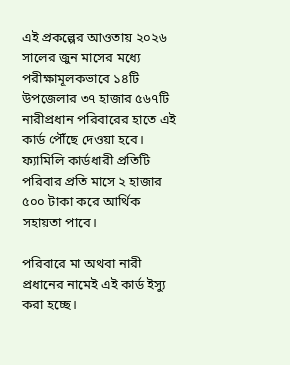এই প্রকল্পের আওতায় ২০২৬ সালের জুন মাসের মধ্যে পরীক্ষামূলকভাবে ১৪টি উপজেলার ৩৭ হাজার ৫৬৭টি নারীপ্রধান পরিবারের হাতে এই কার্ড পৌঁছে দেওয়া হবে। ফ্যামিলি কার্ডধারী প্রতিটি পরিবার প্রতি মাসে ২ হাজার ৫০০ টাকা করে আর্থিক সহায়তা পাবে।

পরিবারে মা অথবা নারী প্রধানের নামেই এই কার্ড ইস্যু করা হচ্ছে।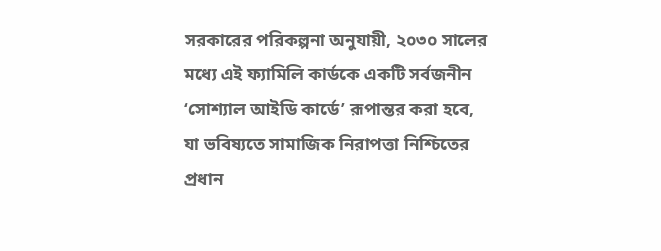সরকারের পরিকল্পনা অনুযায়ী, ২০৩০ সালের মধ্যে এই ফ্যামিলি কার্ডকে একটি সর্বজনীন ‘সোশ্যাল আইডি কার্ডে’ রূপান্তর করা হবে, যা ভবিষ্যতে সামাজিক নিরাপত্তা নিশ্চিতের প্রধান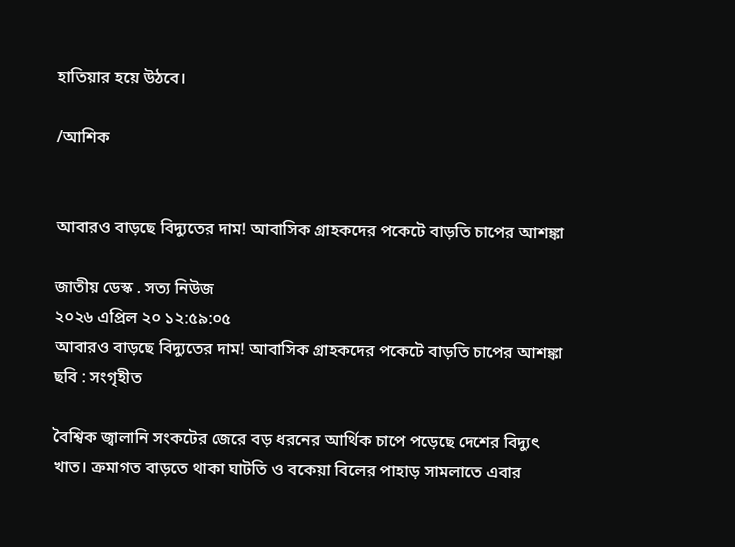হাতিয়ার হয়ে উঠবে।

/আশিক


আবারও বাড়ছে বিদ্যুতের দাম! আবাসিক গ্রাহকদের পকেটে বাড়তি চাপের আশঙ্কা

জাতীয় ডেস্ক . সত্য নিউজ
২০২৬ এপ্রিল ২০ ১২:৫৯:০৫
আবারও বাড়ছে বিদ্যুতের দাম! আবাসিক গ্রাহকদের পকেটে বাড়তি চাপের আশঙ্কা
ছবি : সংগৃহীত

বৈশ্বিক জ্বালানি সংকটের জেরে বড় ধরনের আর্থিক চাপে পড়েছে দেশের বিদ্যুৎ খাত। ক্রমাগত বাড়তে থাকা ঘাটতি ও বকেয়া বিলের পাহাড় সামলাতে এবার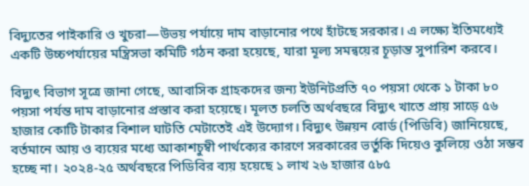বিদ্যুতের পাইকারি ও খুচরা—উভয় পর্যায়ে দাম বাড়ানোর পথে হাঁটছে সরকার। এ লক্ষ্যে ইতিমধ্যেই একটি উচ্চপর্যায়ের মন্ত্রিসভা কমিটি গঠন করা হয়েছে, যারা মূল্য সমন্বয়ের চূড়ান্ত সুপারিশ করবে।

বিদ্যুৎ বিভাগ সূত্রে জানা গেছে, আবাসিক গ্রাহকদের জন্য ইউনিটপ্রতি ৭০ পয়সা থেকে ১ টাকা ৮০ পয়সা পর্যন্ত দাম বাড়ানোর প্রস্তাব করা হয়েছে। মূলত চলতি অর্থবছরে বিদ্যুৎ খাতে প্রায় সাড়ে ৫৬ হাজার কোটি টাকার বিশাল ঘাটতি মেটাতেই এই উদ্যোগ। বিদ্যুৎ উন্নয়ন বোর্ড (পিডিবি) জানিয়েছে, বর্তমানে আয় ও ব্যয়ের মধ্যে আকাশচুম্বী পার্থক্যের কারণে সরকারের ভর্তুকি দিয়েও কুলিয়ে ওঠা সম্ভব হচ্ছে না। ২০২৪-২৫ অর্থবছরে পিডিবির ব্যয় হয়েছে ১ লাখ ২৬ হাজার ৫৮৫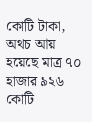কোটি টাকা, অথচ আয় হয়েছে মাত্র ৭০ হাজার ৯২৬ কোটি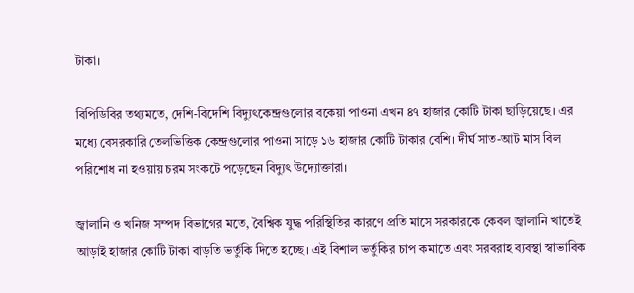টাকা।

বিপিডিবির তথ্যমতে, দেশি-বিদেশি বিদ্যুৎকেন্দ্রগুলোর বকেয়া পাওনা এখন ৪৭ হাজার কোটি টাকা ছাড়িয়েছে। এর মধ্যে বেসরকারি তেলভিত্তিক কেন্দ্রগুলোর পাওনা সাড়ে ১৬ হাজার কোটি টাকার বেশি। দীর্ঘ সাত-আট মাস বিল পরিশোধ না হওয়ায় চরম সংকটে পড়েছেন বিদ্যুৎ উদ্যোক্তারা।

জ্বালানি ও খনিজ সম্পদ বিভাগের মতে, বৈশ্বিক যুদ্ধ পরিস্থিতির কারণে প্রতি মাসে সরকারকে কেবল জ্বালানি খাতেই আড়াই হাজার কোটি টাকা বাড়তি ভর্তুকি দিতে হচ্ছে। এই বিশাল ভর্তুকির চাপ কমাতে এবং সরবরাহ ব্যবস্থা স্বাভাবিক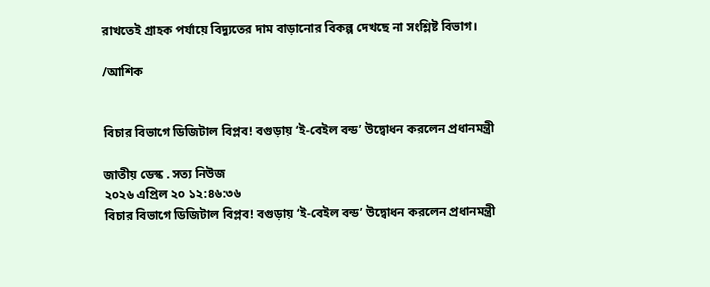রাখতেই গ্রাহক পর্যায়ে বিদ্যুতের দাম বাড়ানোর বিকল্প দেখছে না সংশ্লিষ্ট বিভাগ।

/আশিক


বিচার বিভাগে ডিজিটাল বিপ্লব! বগুড়ায় ‘ই-বেইল বন্ড’ উদ্বোধন করলেন প্রধানমন্ত্রী

জাতীয় ডেস্ক . সত্য নিউজ
২০২৬ এপ্রিল ২০ ১২:৪৬:৩৬
বিচার বিভাগে ডিজিটাল বিপ্লব! বগুড়ায় ‘ই-বেইল বন্ড’ উদ্বোধন করলেন প্রধানমন্ত্রী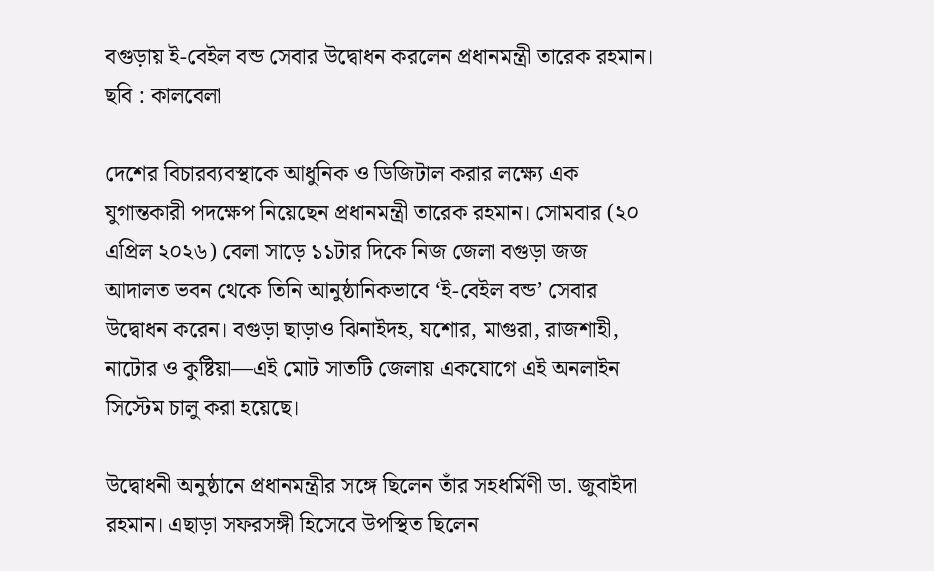বগুড়ায় ই-বেইল বন্ড সেবার উদ্বোধন করলেন প্রধানমন্ত্রী তারেক রহমান। ছবি : কালবেলা

দেশের বিচারব্যবস্থাকে আধুনিক ও ডিজিটাল করার লক্ষ্যে এক যুগান্তকারী পদক্ষেপ নিয়েছেন প্রধানমন্ত্রী তারেক রহমান। সোমবার (২০ এপ্রিল ২০২৬) বেলা সাড়ে ১১টার দিকে নিজ জেলা বগুড়া জজ আদালত ভবন থেকে তিনি আনুষ্ঠানিকভাবে ‘ই-বেইল বন্ড’ সেবার উদ্বোধন করেন। বগুড়া ছাড়াও ঝিনাইদহ, যশোর, মাগুরা, রাজশাহী, নাটোর ও কুষ্টিয়া—এই মোট সাতটি জেলায় একযোগে এই অনলাইন সিস্টেম চালু করা হয়েছে।

উদ্বোধনী অনুষ্ঠানে প্রধানমন্ত্রীর সঙ্গে ছিলেন তাঁর সহধর্মিণী ডা. জুবাইদা রহমান। এছাড়া সফরসঙ্গী হিসেবে উপস্থিত ছিলেন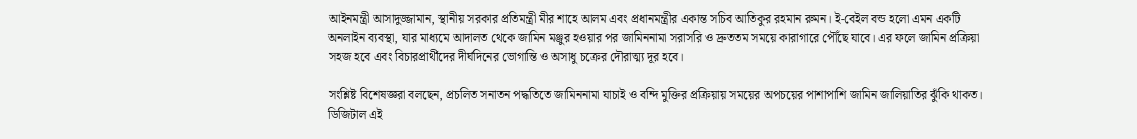আইনমন্ত্রী আসাদুজ্জামান, স্থানীয় সরকার প্রতিমন্ত্রী মীর শাহে আলম এবং প্রধানমন্ত্রীর একান্ত সচিব আতিকুর রহমান রুমন। ই-বেইল বন্ড হলো এমন একটি অনলাইন ব্যবস্থা, যার মাধ্যমে আদালত থেকে জামিন মঞ্জুর হওয়ার পর জামিননামা সরাসরি ও দ্রুততম সময়ে কারাগারে পৌঁছে যাবে। এর ফলে জামিন প্রক্রিয়া সহজ হবে এবং বিচারপ্রার্থীদের দীর্ঘদিনের ভোগান্তি ও অসাধু চক্রের দৌরাত্ম্য দূর হবে।

সংশ্লিষ্ট বিশেষজ্ঞরা বলছেন, প্রচলিত সনাতন পদ্ধতিতে জামিননামা যাচাই ও বন্দি মুক্তির প্রক্রিয়ায় সময়ের অপচয়ের পাশাপাশি জামিন জালিয়াতির ঝুঁকি থাকত। ডিজিটাল এই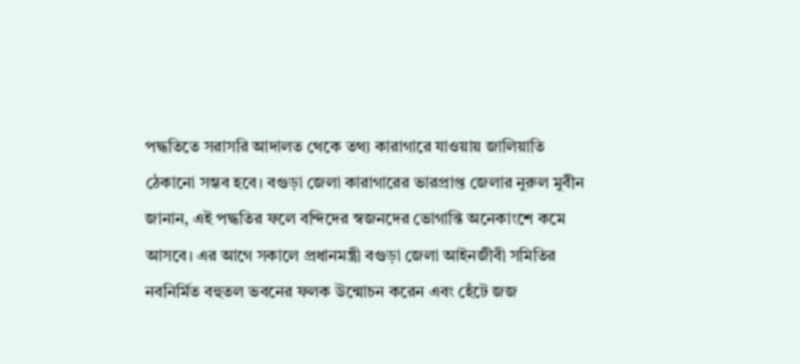পদ্ধতিতে সরাসরি আদালত থেকে তথ্য কারাগারে যাওয়ায় জালিয়াতি ঠেকানো সম্ভব হবে। বগুড়া জেলা কারাগারের ভারপ্রাপ্ত জেলার নুরুল মুবীন জানান, এই পদ্ধতির ফলে বন্দিদের স্বজনদের ভোগান্তি অনেকাংশে কমে আসবে। এর আগে সকালে প্রধানমন্ত্রী বগুড়া জেলা আইনজীবী সমিতির নবনির্মিত বহুতল ভবনের ফলক উন্মোচন করেন এবং হেঁটে জজ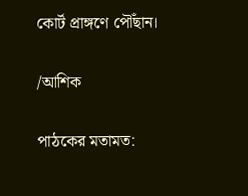কোর্ট প্রাঙ্গণে পৌঁছান।

/আশিক

পাঠকের মতামত: